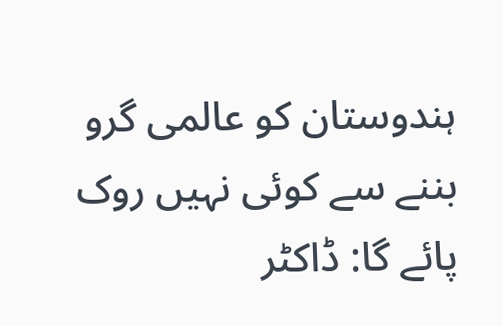ہندوستان کو عالمی گرو بننے سے کوئی نہیں روک پائے گا: ڈاکٹر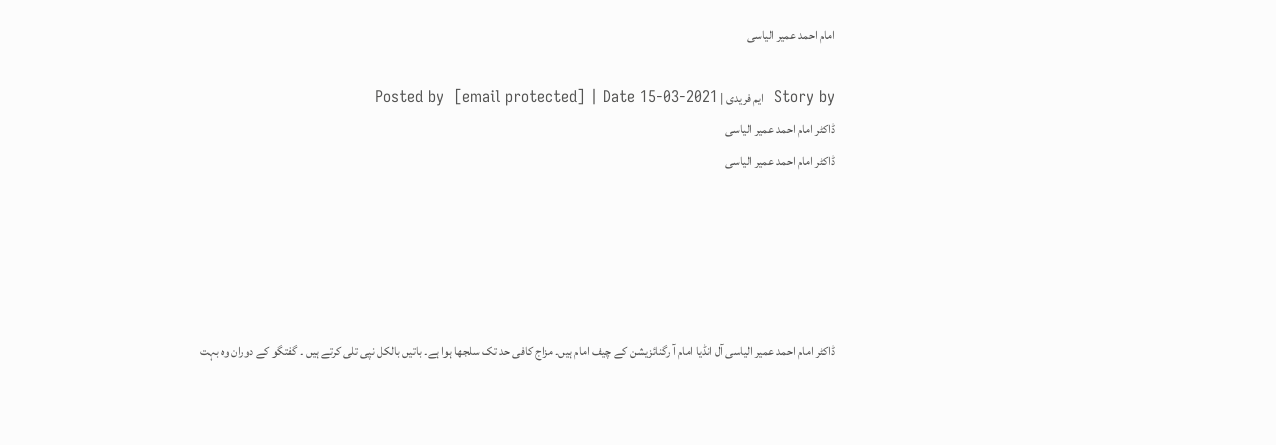امام احمد عمیر الیاسی

Story by  ایم فریدی | Posted by  [email protected] | Date 15-03-2021
ڈاکٹر امام احمد عمیر الیاسی
ڈاکٹر امام احمد عمیر الیاسی





ڈاکٹر امام احمد عمیر الیاسی آل انڈیا امام آ رگنائزیشن کے چیف امام ہیں۔ مزاج کافی حد تک سلجھا ہوا ہے۔ باتیں بالکل نپی تلی کرتے ہیں ۔ گفتگو کے دوران وہ بہت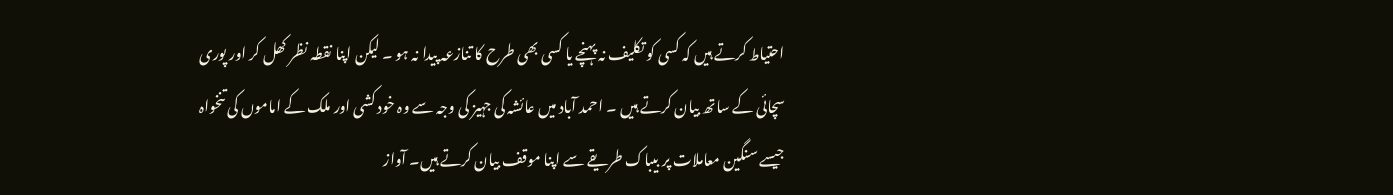احتیاط کرتے ہیں کہ کسی کو تکلیف نہ پہنچے یا کسی بھی طرح کا تنازعہ پیدا نہ ہو ۔ لیکن اپنا نقطہ نظر کھل کر اور پوری سچائی کے ساتھ بیان کرتے ہیں ۔ احمد آباد میں عائشہ کی جہیز کی وجہ سے وہ خود کشی اور ملک کے اماموں کی تنخواہ جیسے سنگین معاملات پر بیباک طریقے سے اپنا موقف بیان کرتے ہیں۔ آواز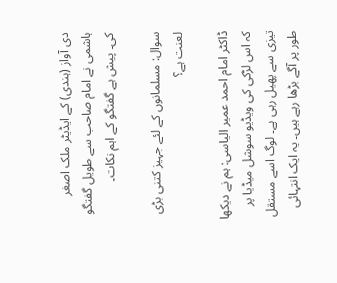دی آواز (ہندی) کے ایڈیٹر ملک اصغر ہاشمی نے امام صاحب سے طویل گفتگو کی۔ پیش ہے گفتگو کے اہم نکات۔

سوال: مسلمانوں کے لئے جہیز کتنی بڑی لعنت ہے؟

ڈاکٹر امام احمد عمیر الیاسی: ہم نے دیکھا کہ اس لڑکی کی ویڈیو سوشل میڈیا پر تیزی سے پھیل رہی ہے۔ لوگ اسے مستقل طور پر آگے بڑھا رہے ہیں۔ یہ ایک انتہائی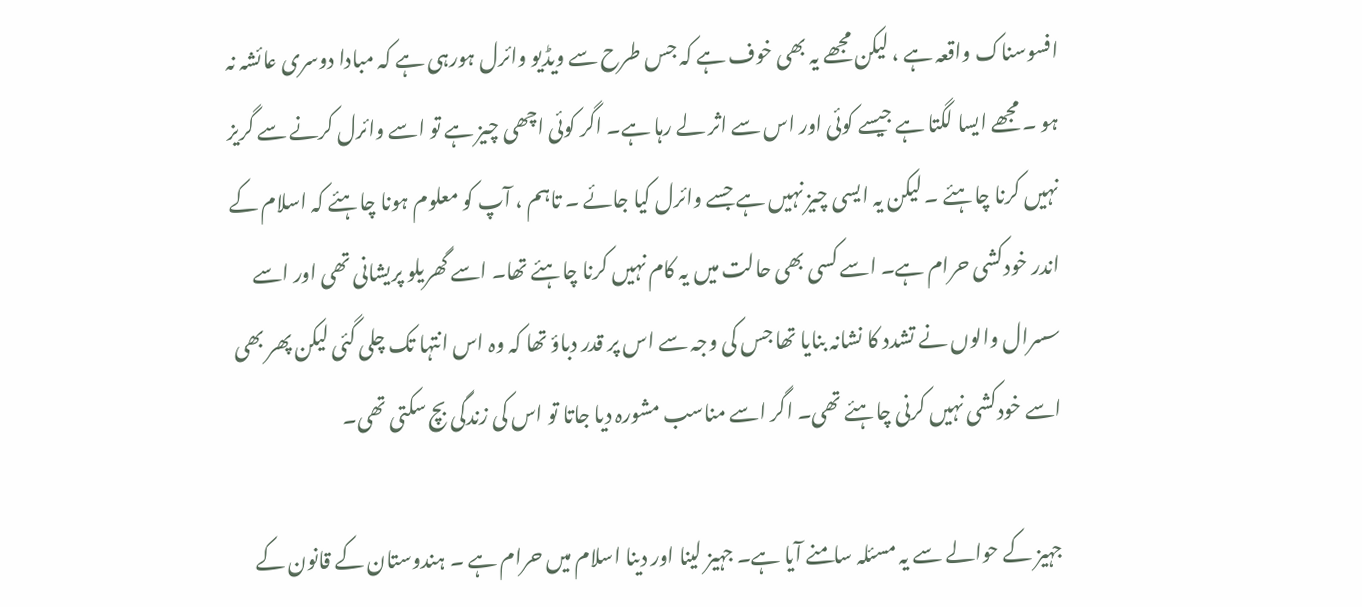افسوسناک واقعہ ہے ، لیکن مجھے یہ بھی خوف ہے کہ جس طرح سے ویڈیو وائرل ہورہی ہے کہ مبادا دوسری عائشہ نہ ہو ۔ مجھے ایسا لگتا ہے جیسے کوئی اور اس سے اثر لے رہا ہے۔ اگر کوئی اچھی چیز ہے تو اسے وائرل کرنے سے گریز نہیں کرنا چاہئے ۔ لیکن یہ ایسی چیز نہیں ہے جسے وائرل کیا جائے ۔ تاہم ، آپ کو معلوم ہونا چاہئے کہ اسلام کے اندر خودکشی حرام ہے۔ اسے کسی بھی حالت میں یہ کام نہیں کرنا چاہئے تھا۔ اسے گھریلو پریشانی تھی اور اسے سسرال والوں نے تشدد کا نشانہ بنایا تھا جس کی وجہ سے اس پر قدر دباؤ تھا کہ وہ اس انتہا تک چلی گئی لیکن پھر بھی اسے خودکشی نہیں کرنی چاہئے تھی۔ اگر اسے مناسب مشورہ دیا جاتا تو اس کی زندگی بچ سکتی تھی۔

جہیز کے حوالے سے یہ مسئلہ سامنے آیا ہے۔ جہیز لینا اور دینا اسلام میں حرام ہے ۔ ہندوستان کے قانون کے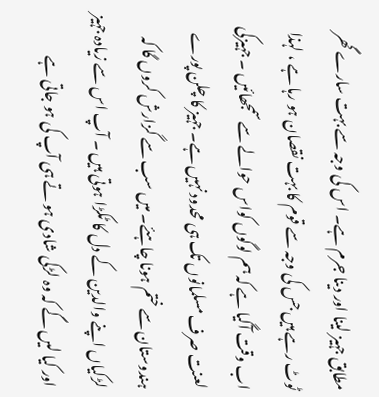مطابق جہیز لینا اور دینا جرم ہے۔ اس کی وجہ سے بہت سارے گھر ٹوٹ رہے ہیں جس کی وجہ سے قوم کا بہت نقصان ہو رہا ہے ، لہذا اب وقت آگیا ہے کہ ہم لوگوں کواس حوالے سے سمجھائیں ۔ جہیزکی لعنت صرف مسلمانوں تک ہی محدود نہیں ہے۔ جہیز کا چلن پورے ہندوستان سے ختم ہونا چاہئے۔ میں سب سے گزارش کروں گا کہ لڑکیاں اپنے والدین کے دل کا ٹکڑا ہوتی ہیں ۔ آپ اس سے زیادہ جہیز اور کیا لیں گے کہ وہ لڑکی شادی ہو تے ہی آپ کی ہو جاتی ہے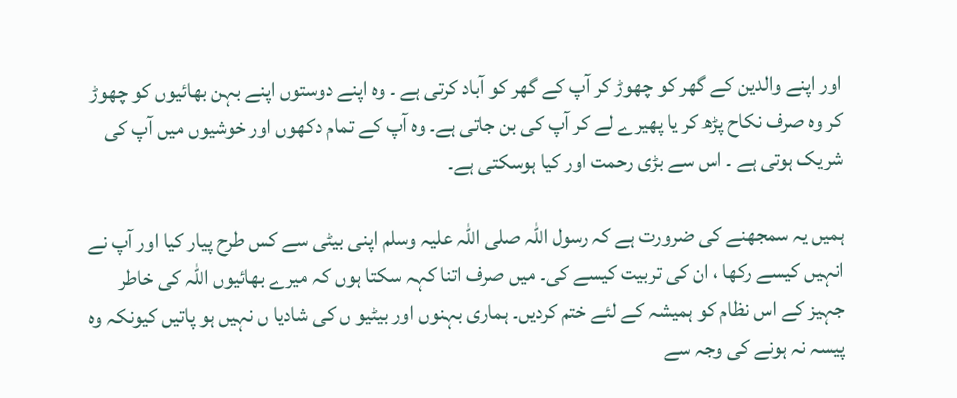اور اپنے والدین کے گھر کو چھوڑ کر آپ کے گھر کو آباد کرتی ہے ۔ وہ اپنے دوستوں اپنے بہن بھائیوں کو چھوڑ کر وہ صرف نکاح پڑھ کر یا پھیرے لے کر آپ کی بن جاتی ہے۔ وہ آپ کے تمام دکھوں اور خوشیوں میں آپ کی شریک ہوتی ہے ۔ اس سے بڑی رحمت اور کیا ہوسکتی ہے۔

ہمیں یہ سمجھنے کی ضرورت ہے کہ رسول اللہ صلی اللہ علیہ وسلم اپنی بیٹی سے کس طرح پیار کیا اور آپ نے انہیں کیسے رکھا ، ان کی تربیت کیسے کی۔ میں صرف اتنا کہہ سکتا ہوں کہ میرے بھائیوں اللہ کی خاطر جہیز کے اس نظام کو ہمیشہ کے لئے ختم کردیں۔ ہماری بہنوں اور بیٹیو ں کی شادیا ں نہیں ہو پاتیں کیونکہ وہ پیسہ نہ ہونے کی وجہ سے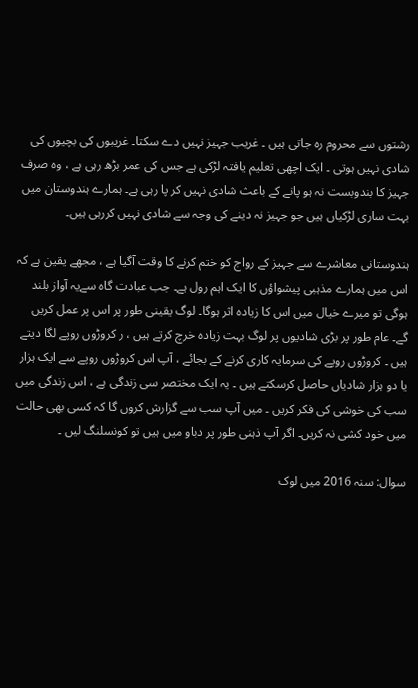رشتوں سے محروم رہ جاتی ہیں ۔ غریب جہیز نہیں دے سکتا۔ غریبوں کی بچیوں کی شادی نہیں ہوتی ۔ ایک اچھی تعلیم یافتہ لڑکی ہے جس کی عمر بڑھ رہی ہے ، وہ صرف جہیز کا بندوبست نہ ہو پانے کے باعث شادی نہیں کر پا رہی ہے۔ ہمارے ہندوستان میں بہت ساری لڑکیاں ہیں جو جہیز نہ دینے کی وجہ سے شادی نہیں کررہی ہیں۔

ہندوستانی معاشرے سے جہیز کے رواج کو ختم کرنے کا وقت آگیا ہے ، مجھے یقین ہے کہ اس میں ہمارے مذہبی پیشواؤں کا ایک اہم رول ہے۔ جب عبادت گاہ سےیہ آواز بلند ہوگی تو میرے خیال میں اس کا زیادہ اثر ہوگا۔ لوگ یقینی طور پر اس پر عمل کریں گے۔ عام طور پر بڑی شادیوں پر لوگ بہت زیادہ خرچ کرتے ہیں ، ر کروڑوں روپے لگا دیتے ہیں ۔ کروڑوں روپے کی سرمایہ کاری کرنے کے بجائے ، آپ اس کروڑوں روپے سے ایک ہزار یا دو ہزار شادیاں حاصل کرسکتے ہیں ۔ یہ ایک مختصر سی زندگی ہے ، اس زندگی میں سب کی خوشی کی فکر کریں ۔ میں آپ سب سے گزارش کروں گا کہ کسی بھی حالت میں خود کشی نہ کریں۔ اگر آپ ذہنی طور پر دباو میں ہیں تو کونسلنگ لیں ۔

سوال: سنہ 2016 میں لوک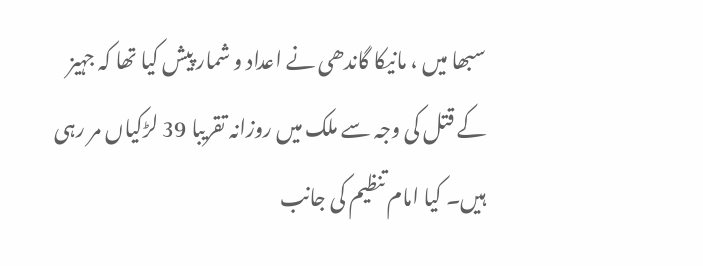سبھا میں ، مانیکا گاندھی نے اعداد و شمار پیش کیا تھا کہ جہیز کے قتل کی وجہ سے ملک میں روزانہ تقریبا 39 لڑکیاں مر رہی ہیں۔ کیا امام تنظیم کی جانب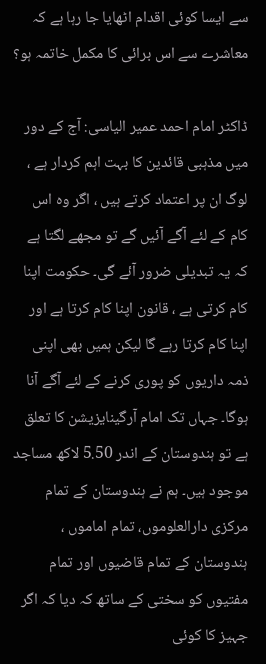سے ایسا کوئی اقدام اٹھایا جا رہا ہے کہ معاشرے سے اس برائی کا مکمل خاتمہ ہو؟

ڈاکٹر امام احمد عمیر الیاسی: آج کے دور میں مذہبی قائدین کا بہت اہم کردار ہے ، لوگ ان پر اعتماد کرتے ہیں ، اگر وہ اس کام کے لئے آگے آئیں گے تو مجھے لگتا ہے کہ یہ تبدیلی ضرور آئے گی۔ حکومت اپنا کام کرتی ہے ، قانون اپنا کام کرتا ہے اور اپنا کام کرتا رہے گا لیکن ہمیں بھی اپنی ذمہ داریوں کو پوری کرنے کے لئے آگے آنا ہوگا۔ جہاں تک امام آرگینایزیشن کا تعلق ہے تو ہندوستان کے اندر 5.50 لاکھ مساجد موجود ہیں۔ ہم نے ہندوستان کے تمام مرکزی دارالعلوموں، تمام اماموں ، ہندوستان کے تمام قاضیوں اور تمام مفتیوں کو سختی کے ساتھ کہ دیا کہ اگر جہیز کا کوئی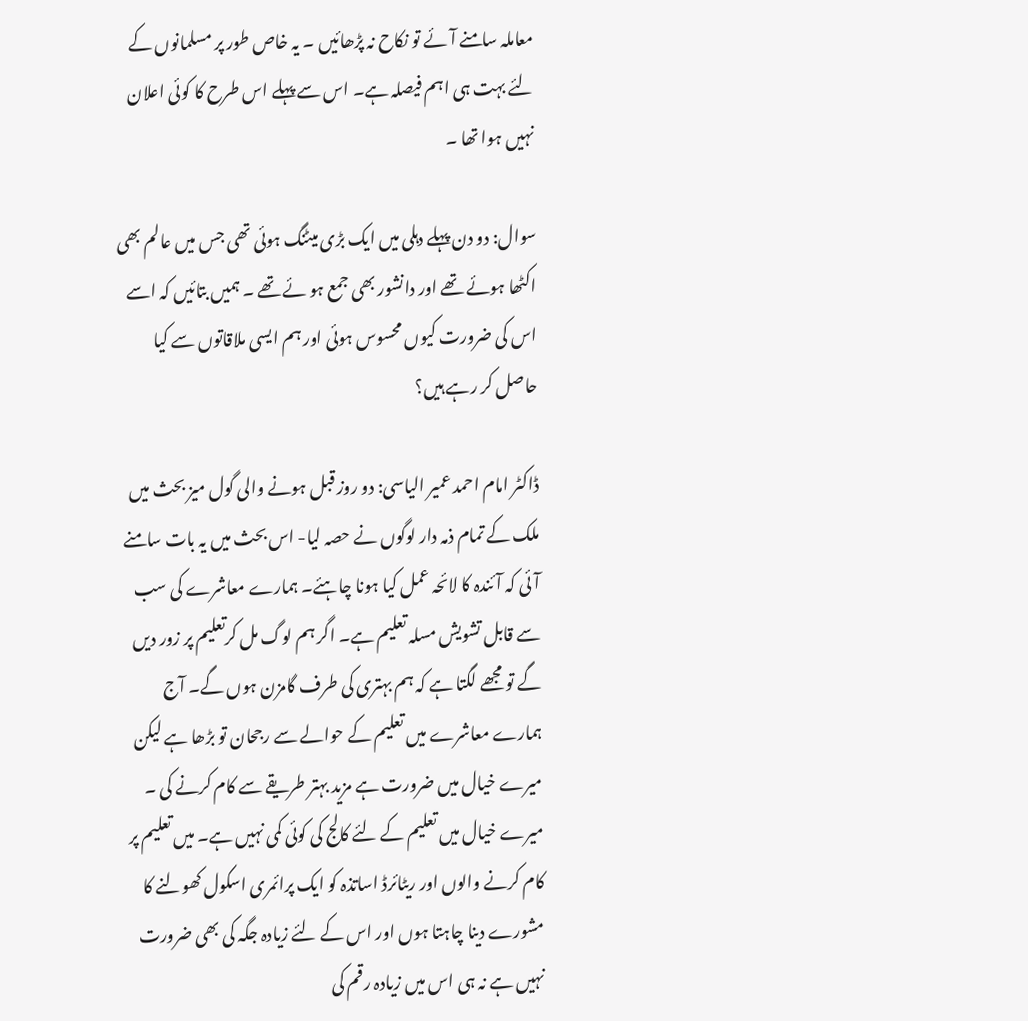معاملہ سامنے آئے تو نکاح نہ پڑھائیں ۔ یہ خاص طور پر مسلمانوں کے لئے بہت ہی اہم فیصلہ ہے۔ اس سے پہلے اس طرح کا کوئی اعلان نہیں ہوا تھا ۔

سوال: دو دن پہلے دہلی میں ایک بڑی میٹنگ ہوئی تھی جس میں عالم بھی اکٹھا ہوئے تھے اور دانشور بھی جمع ہو ئے تھے ۔ ہمیں بتائیں کہ اسے اس کی ضرورت کیوں محسوس ہوئی اور ہم ایسی ملاقاتوں سے کیا حاصل کر رہے ہیں؟

ڈاکٹر امام احمد عمیر الیاسی: دو روز قبل ہونے والی گول میز بحث میں ملک کے تمام ذمہ دار لوگوں نے حصہ لیا- اس بحث میں یہ بات سامنے آئی کہ آئندہ کا لائحہ عمل کیا ہونا چاہئے۔ ہمارے معاشرے کی سب سے قابل تشویش مسلہ تعلیم ہے۔ اگر ہم لوگ مل کرتعلیم پر زور دیں گے تو مجھے لگتا ہے کہ ہم بہتری کی طرف گامزن ہوں گے۔ آج ہمارے معاشرے میں تعلیم کے حوالے سے رجحان تو بڑھا ہے لیکن میرے خیال میں ضرورت ہے مزید بہتر طریقے سے کام کرنے کی ۔ میرے خیال میں تعلیم کے لئے کالج کی کوئی کمی نہیں ہے۔ میں تعلیم پر کام کرنے والوں اور ریٹائرڈ اساتذہ کو ایک پرائمری اسکول کھولنے کا مشورے دینا چاہتا ہوں اور اس کے لئے زیادہ جگہ کی بھی ضرورت نہیں ہے نہ ہی اس میں زیادہ رقم کی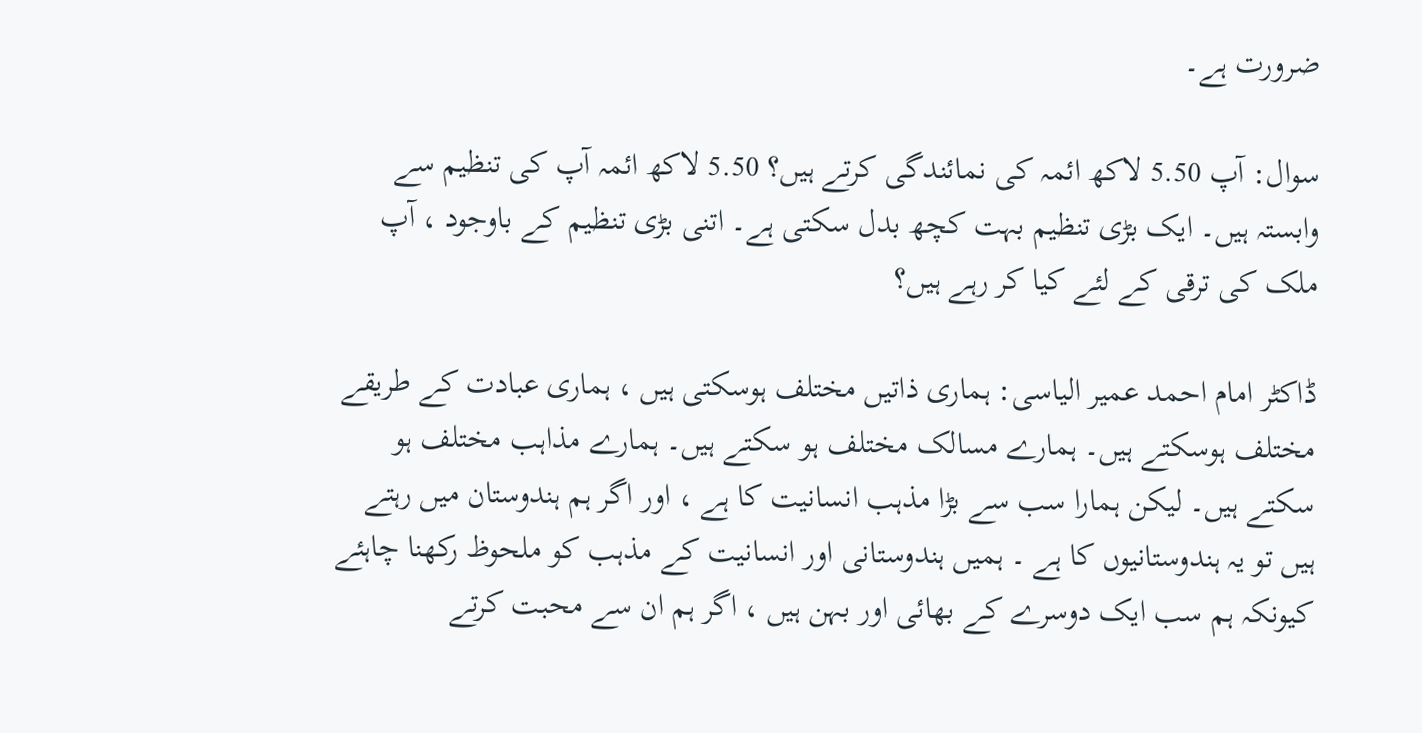ضرورت ہے۔

سوال: آپ 5.50 لاکھ ائمہ کی نمائندگی کرتے ہیں؟ 5.50 لاکھ ائمہ آپ کی تنظیم سے وابستہ ہیں۔ ایک بڑی تنظیم بہت کچھ بدل سکتی ہے۔ اتنی بڑی تنظیم کے باوجود ، آپ ملک کی ترقی کے لئے کیا کر رہے ہیں؟

ڈاکٹر امام احمد عمیر الیاسی: ہماری ذاتیں مختلف ہوسکتی ہیں ، ہماری عبادت کے طریقے مختلف ہوسکتے ہیں۔ ہمارے مسالک مختلف ہو سکتے ہیں۔ ہمارے مذاہب مختلف ہو سکتے ہیں۔ لیکن ہمارا سب سے بڑا مذہب انسانیت کا ہے ، اور اگر ہم ہندوستان میں رہتے ہیں تو یہ ہندوستانیوں کا ہے ۔ ہمیں ہندوستانی اور انسانیت کے مذہب کو ملحوظ رکھنا چاہئے کیونکہ ہم سب ایک دوسرے کے بھائی اور بہن ہیں ، اگر ہم ان سے محبت کرتے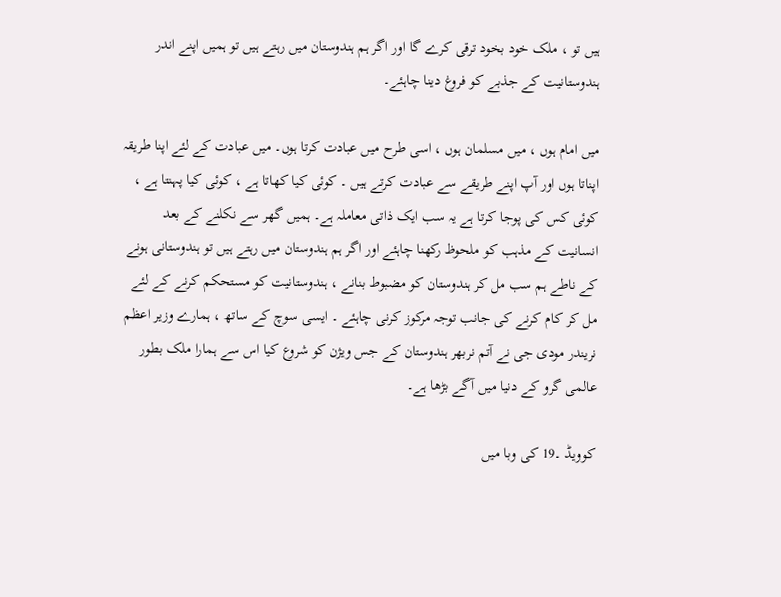ہیں تو ، ملک خود بخود ترقی کرے گا اور اگر ہم ہندوستان میں رہتے ہیں تو ہمیں اپنے اندر ہندوستانیت کے جذبے کو فروغ دینا چاہئے۔

میں امام ہوں ، میں مسلمان ہوں ، اسی طرح میں عبادت کرتا ہوں۔ میں عبادت کے لئے اپنا طریقہ اپناتا ہوں اور آپ اپنے طریقے سے عبادت کرتے ہیں ۔ کوئی کیا کھاتا ہے ، کوئی کیا پہنتا ہے ، کوئی کس کی پوجا کرتا ہے یہ سب ایک ذاتی معاملہ ہے۔ ہمیں گھر سے نکلنے کے بعد انسانیت کے مذہب کو ملحوظ رکھنا چاہئے اور اگر ہم ہندوستان میں رہتے ہیں تو ہندوستانی ہونے کے ناطے ہم سب مل کر ہندوستان کو مضبوط بنانے ، ہندوستانیت کو مستحکم کرنے کے لئے مل کر کام کرنے کی جانب توجہ مرکوز کرنی چاہئے ۔ ایسی سوچ کے ساتھ ، ہمارے وزیر اعظم نریندر مودی جی نے آتم نربھر ہندوستان کے جس ویژن کو شروع کیا اس سے ہمارا ملک بطور عالمی گرو کے دنیا میں آگے بڑھا ہے۔

کوویڈ ۔19 کی وبا میں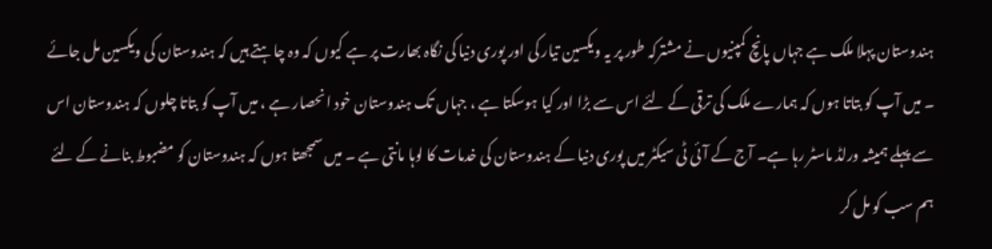ہندوستان پہلا ملک ہے جہاں پانچ کمپنیوں نے مشترکہ طور پر یہ ویکسین تیار کی اور پوری دنیا کی نگاہ بھارت پر ہے کیوں کہ وہ چاہتے ہیں کہ ہندوستان کی ویکسین مل جائے ۔ میں آپ کو بتاتا ہوں کہ ہمارے ملک کی ترقی کے لئے اس سے بڑا اور کیا ہوسکتا ہے ، جہاں تک ہندوستان خود انحصار ہے ، میں آپ کو بتاتا چلوں کہ ہندوستان اس سے پہلے ہمیشہ ورلڈ ماسٹر رہا ہے۔ آج کے آئی ٹی سیکٹر میں پوری دنیا کے ہندوستان کی خدمات کا لوہا مانتی ہے ۔ میں سمجھتا ہوں کہ ہندوستان کو مضبوط بنانے کے لئے ہم سب کو مل کر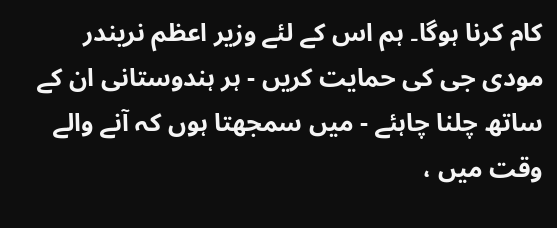کام کرنا ہوگا۔ ہم اس کے لئے وزیر اعظم نریندر مودی جی کی حمایت کریں - ہر ہندوستانی ان کے ساتھ چلنا چاہئے - میں سمجھتا ہوں کہ آنے والے وقت میں ،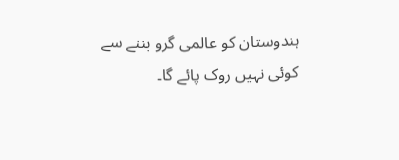ہندوستان کو عالمی گرو بننے سے کوئی نہیں روک پائے گا۔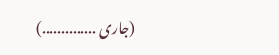(جاری ..............)